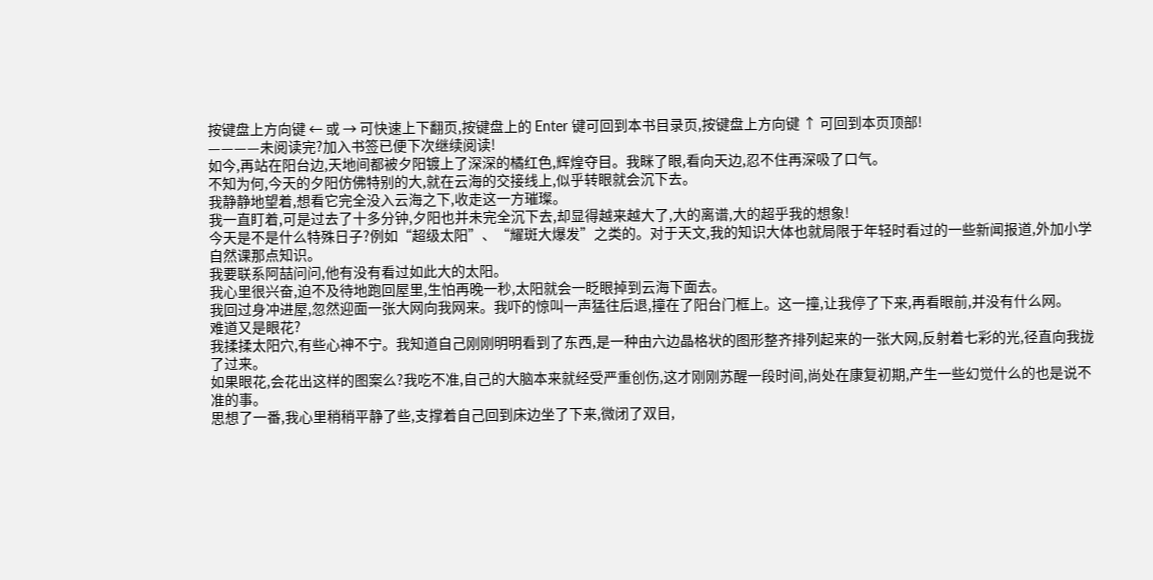按键盘上方向键 ← 或 → 可快速上下翻页,按键盘上的 Enter 键可回到本书目录页,按键盘上方向键 ↑ 可回到本页顶部!
————未阅读完?加入书签已便下次继续阅读!
如今,再站在阳台边,天地间都被夕阳镀上了深深的橘红色,辉煌夺目。我眯了眼,看向天边,忍不住再深吸了口气。
不知为何,今天的夕阳仿佛特别的大,就在云海的交接线上,似乎转眼就会沉下去。
我静静地望着,想看它完全没入云海之下,收走这一方璀璨。
我一直盯着,可是过去了十多分钟,夕阳也并未完全沉下去,却显得越来越大了,大的离谱,大的超乎我的想象!
今天是不是什么特殊日子?例如“超级太阳”、“耀斑大爆发”之类的。对于天文,我的知识大体也就局限于年轻时看过的一些新闻报道,外加小学自然课那点知识。
我要联系阿喆问问,他有没有看过如此大的太阳。
我心里很兴奋,迫不及待地跑回屋里,生怕再晚一秒,太阳就会一眨眼掉到云海下面去。
我回过身冲进屋,忽然迎面一张大网向我网来。我吓的惊叫一声猛往后退,撞在了阳台门框上。这一撞,让我停了下来,再看眼前,并没有什么网。
难道又是眼花?
我揉揉太阳穴,有些心神不宁。我知道自己刚刚明明看到了东西,是一种由六边晶格状的图形整齐排列起来的一张大网,反射着七彩的光,径直向我拢了过来。
如果眼花,会花出这样的图案么?我吃不准,自己的大脑本来就经受严重创伤,这才刚刚苏醒一段时间,尚处在康复初期,产生一些幻觉什么的也是说不准的事。
思想了一番,我心里稍稍平静了些,支撑着自己回到床边坐了下来,微闭了双目,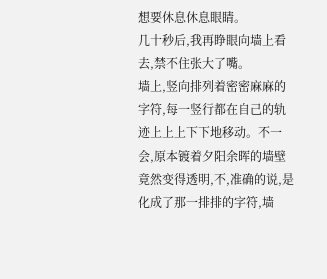想要休息休息眼睛。
几十秒后,我再睁眼向墙上看去,禁不住张大了嘴。
墙上,竖向排列着密密麻麻的字符,每一竖行都在自己的轨迹上上上下下地移动。不一会,原本镀着夕阳余晖的墙壁竟然变得透明,不,准确的说,是化成了那一排排的字符,墙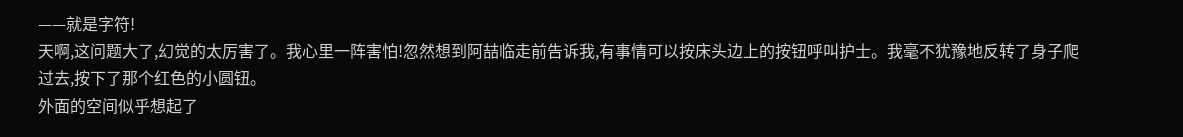——就是字符!
天啊,这问题大了,幻觉的太厉害了。我心里一阵害怕!忽然想到阿喆临走前告诉我,有事情可以按床头边上的按钮呼叫护士。我毫不犹豫地反转了身子爬过去,按下了那个红色的小圆钮。
外面的空间似乎想起了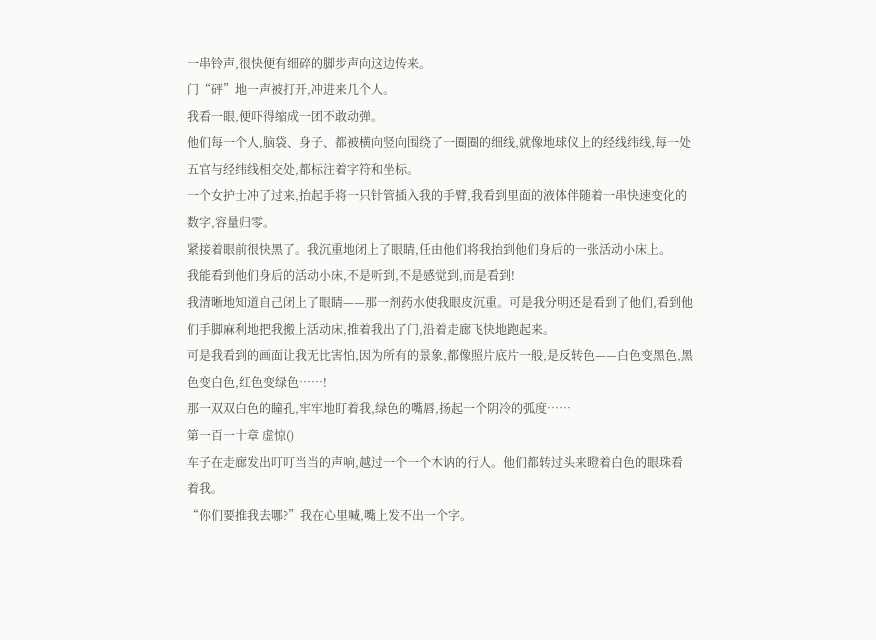一串铃声,很快便有细碎的脚步声向这边传来。
门“砰”地一声被打开,冲进来几个人。
我看一眼,便吓得缩成一团不敢动弹。
他们每一个人,脑袋、身子、都被横向竖向围绕了一圈圈的细线,就像地球仪上的经线纬线,每一处五官与经纬线相交处,都标注着字符和坐标。
一个女护士冲了过来,抬起手将一只针管插入我的手臂,我看到里面的液体伴随着一串快速变化的数字,容量归零。
紧接着眼前很快黑了。我沉重地闭上了眼睛,任由他们将我抬到他们身后的一张活动小床上。
我能看到他们身后的活动小床,不是听到,不是感觉到,而是看到!
我清晰地知道自己闭上了眼睛——那一剂药水使我眼皮沉重。可是我分明还是看到了他们,看到他们手脚麻利地把我搬上活动床,推着我出了门,沿着走廊飞快地跑起来。
可是我看到的画面让我无比害怕,因为所有的景象,都像照片底片一般,是反转色——白色变黑色,黑色变白色,红色变绿色……!
那一双双白色的瞳孔,牢牢地盯着我,绿色的嘴唇,扬起一个阴冷的弧度……
第一百一十章 虚惊()
车子在走廊发出叮叮当当的声响,越过一个一个木讷的行人。他们都转过头来瞪着白色的眼珠看着我。
“你们要推我去哪?”我在心里喊,嘴上发不出一个字。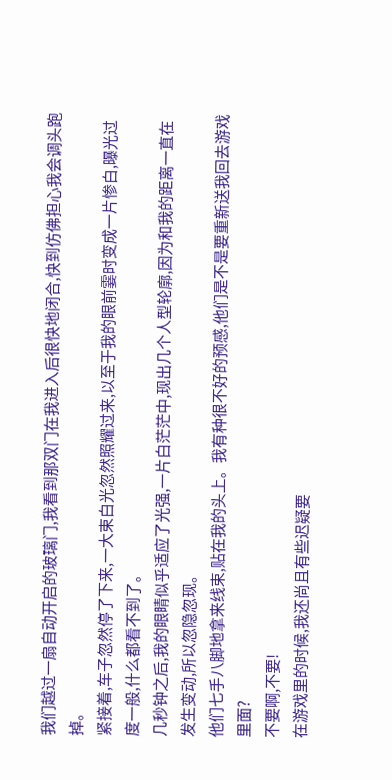我们越过一扇自动开启的玻璃门,我看到那双门在我进入后很快地闭合,快到仿佛担心我会调头跑掉。
紧接着,车子忽然停了下来,一大束白光忽然照耀过来,以至于我的眼前霎时变成一片惨白,曝光过度一般,什么都看不到了。
几秒钟之后,我的眼睛似乎适应了光强,一片白茫茫中,现出几个人型轮廓,因为和我的距离一直在发生变动,所以忽隐忽现。
他们七手八脚地拿来线束,贴在我的头上。我有种很不好的预感,他们是不是要重新送我回去游戏里面?
不要啊,不要!
在游戏里的时候,我还尚且有些迟疑要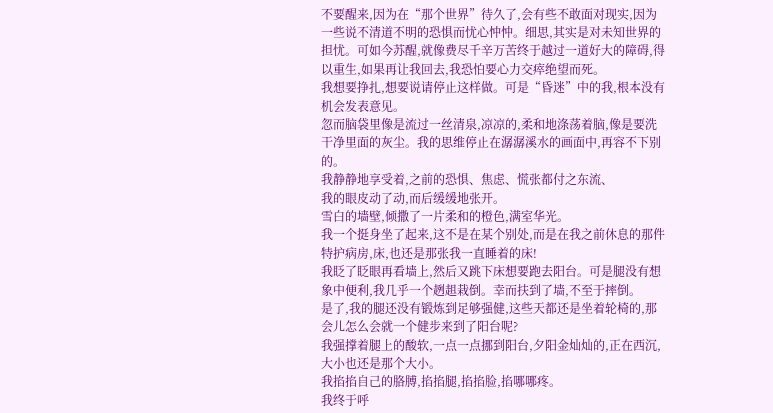不要醒来,因为在“那个世界”待久了,会有些不敢面对现实,因为一些说不清道不明的恐惧而忧心忡忡。细思,其实是对未知世界的担忧。可如今苏醒,就像费尽千辛万苦终于越过一道好大的障碍,得以重生,如果再让我回去,我恐怕要心力交瘁绝望而死。
我想要挣扎,想要说请停止这样做。可是“昏迷”中的我,根本没有机会发表意见。
忽而脑袋里像是流过一丝清泉,凉凉的,柔和地涤荡着脑,像是要洗干净里面的灰尘。我的思维停止在潺潺溪水的画面中,再容不下别的。
我静静地享受着,之前的恐惧、焦虑、慌张都付之东流、
我的眼皮动了动,而后缓缓地张开。
雪白的墙壁,倾撒了一片柔和的橙色,满室华光。
我一个挺身坐了起来,这不是在某个别处,而是在我之前休息的那件特护病房,床,也还是那张我一直睡着的床!
我眨了眨眼再看墙上,然后又跳下床想要跑去阳台。可是腿没有想象中便利,我几乎一个趔趄栽倒。幸而扶到了墙,不至于摔倒。
是了,我的腿还没有锻炼到足够强健,这些天都还是坐着轮椅的,那会儿怎么会就一个健步来到了阳台呢?
我强撑着腿上的酸软,一点一点挪到阳台,夕阳金灿灿的,正在西沉,大小也还是那个大小。
我掐掐自己的胳膊,掐掐腿,掐掐脸,掐哪哪疼。
我终于呼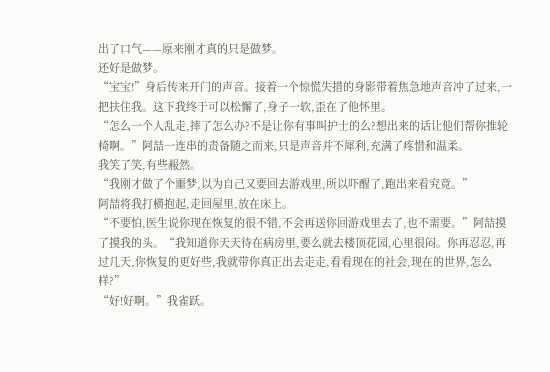出了口气——原来刚才真的只是做梦。
还好是做梦。
“宝宝!”身后传来开门的声音。接着一个惊慌失措的身影带着焦急地声音冲了过来,一把扶住我。这下我终于可以松懈了,身子一软,歪在了他怀里。
“怎么一个人乱走,摔了怎么办?不是让你有事叫护士的么?想出来的话让他们帮你推轮椅啊。”阿喆一连串的责备随之而来,只是声音并不犀利,充满了疼惜和温柔。
我笑了笑,有些赧然。
“我刚才做了个噩梦,以为自己又要回去游戏里,所以吓醒了,跑出来看究竟。”
阿喆将我打横抱起,走回屋里,放在床上。
“不要怕,医生说你现在恢复的很不错,不会再送你回游戏里去了,也不需要。”阿喆摸了摸我的头。“我知道你天天待在病房里,要么就去楼顶花园,心里很闷。你再忍忍,再过几天,你恢复的更好些,我就带你真正出去走走,看看现在的社会,现在的世界,怎么样?”
“好!好啊。”我雀跃。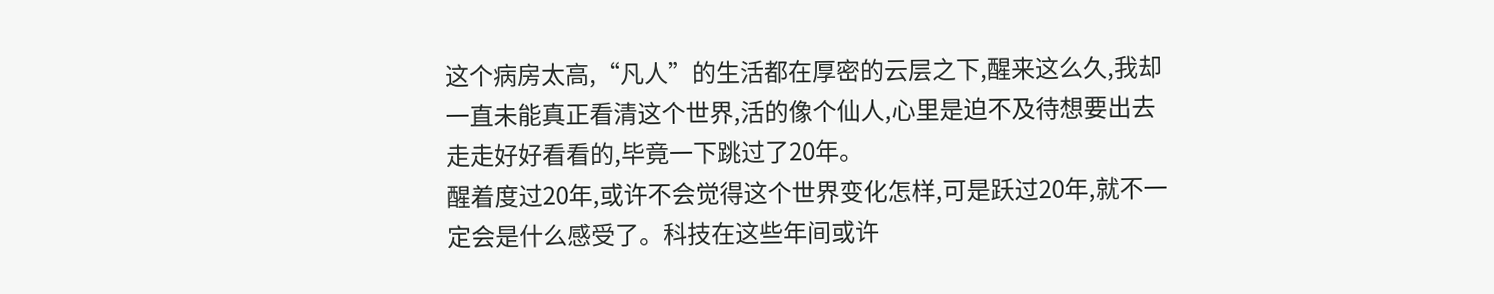这个病房太高,“凡人”的生活都在厚密的云层之下,醒来这么久,我却一直未能真正看清这个世界,活的像个仙人,心里是迫不及待想要出去走走好好看看的,毕竟一下跳过了20年。
醒着度过20年,或许不会觉得这个世界变化怎样,可是跃过20年,就不一定会是什么感受了。科技在这些年间或许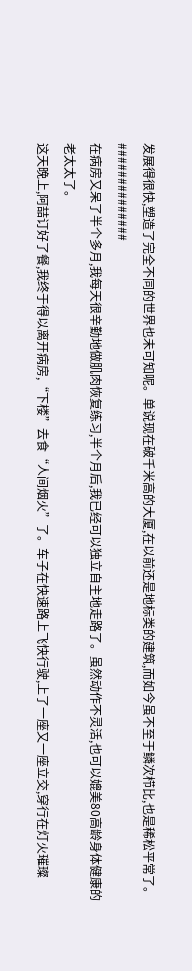发展得很快,塑造了完全不同的世界也未可知呢。单说现在破千米高的大厦,在以前还是地标类的建筑,而如今虽不至于鳞次栉比,也是稀松平常了。
##############
在病房又呆了半个多月,我每天很辛勤地做肌肉恢复练习,半个月后,我已经可以独立自主地走路了。虽然动作不灵活,也可以媲美80高龄身体健康的老太太了。
这天晚上,阿喆订好了餐,我终于得以离开病房,“下楼”去食“人间烟火”了。车子在快速路上飞快行驶,上了一座又一座立交,穿行在灯火璀璨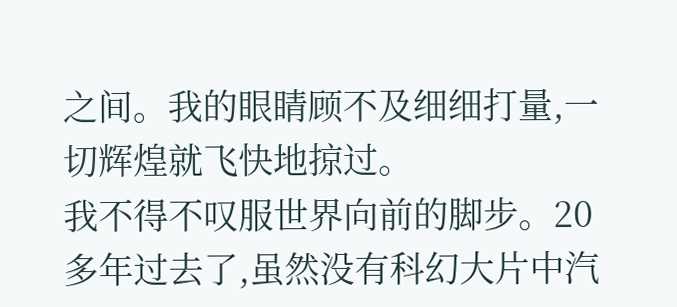之间。我的眼睛顾不及细细打量,一切辉煌就飞快地掠过。
我不得不叹服世界向前的脚步。20多年过去了,虽然没有科幻大片中汽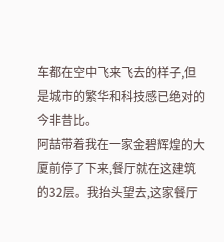车都在空中飞来飞去的样子,但是城市的繁华和科技感已绝对的今非昔比。
阿喆带着我在一家金碧辉煌的大厦前停了下来,餐厅就在这建筑的32层。我抬头望去,这家餐厅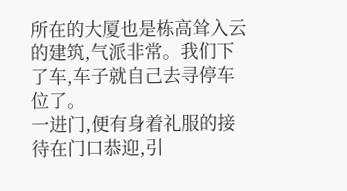所在的大厦也是栋高耸入云的建筑,气派非常。我们下了车,车子就自己去寻停车位了。
一进门,便有身着礼服的接待在门口恭迎,引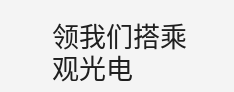领我们搭乘观光电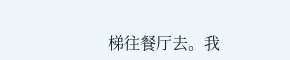梯往餐厅去。我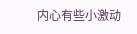内心有些小激动